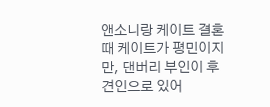앤소니랑 케이트 결혼 때 케이트가 평민이지만, 댄버리 부인이 후견인으로 있어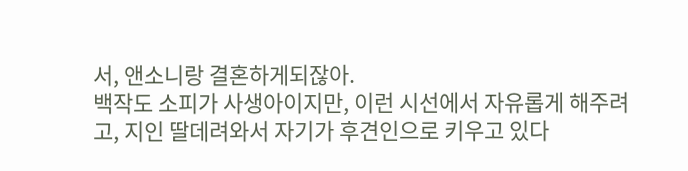서, 앤소니랑 결혼하게되잖아.
백작도 소피가 사생아이지만, 이런 시선에서 자유롭게 해주려고, 지인 딸데려와서 자기가 후견인으로 키우고 있다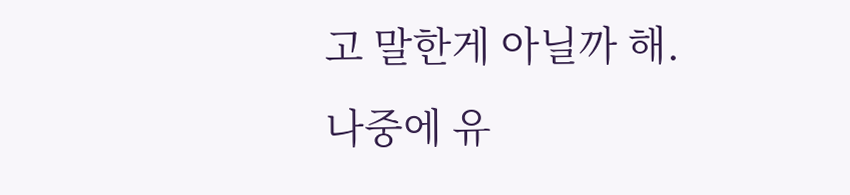고 말한게 아닐까 해.
나중에 유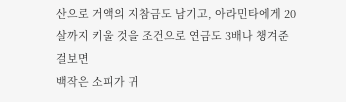산으로 거액의 지참금도 남기고, 아라민타에게 20살까지 키울 것을 조건으로 연금도 3배나 챙겨준걸보면
백작은 소피가 귀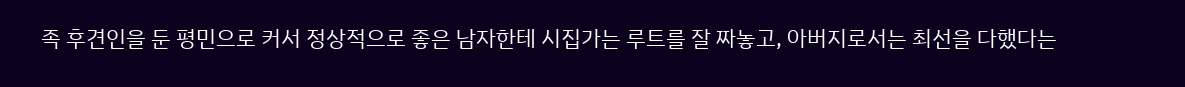족 후견인을 둔 평민으로 커서 정상적으로 좋은 남자한테 시집가는 루트를 잘 짜놓고, 아버지로서는 최선을 다했다는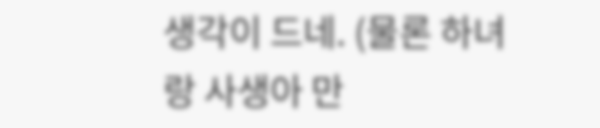생각이 드네. (물론 하녀랑 사생아 만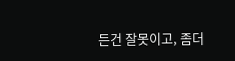든건 잘못이고, 좀더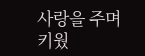사랑을 주며 키웠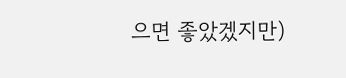으면 좋았겠지만)